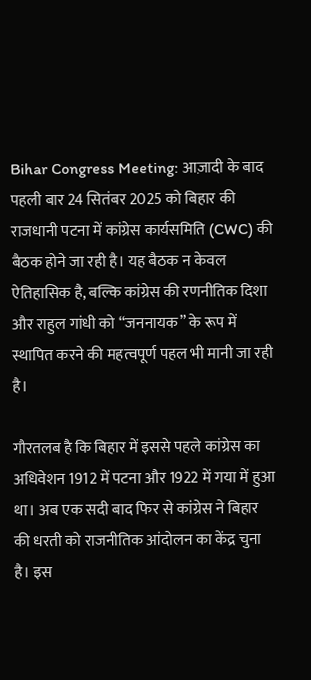Bihar Congress Meeting: आज़ादी के बाद पहली बार 24 सितंबर 2025 को बिहार की राजधानी पटना में कांग्रेस कार्यसमिति (CWC) की बैठक होने जा रही है। यह बैठक न केवल ऐतिहासिक है, बल्कि कांग्रेस की रणनीतिक दिशा और राहुल गांधी को “जननायक” के रूप में स्थापित करने की महत्वपूर्ण पहल भी मानी जा रही है।

गौरतलब है कि बिहार में इससे पहले कांग्रेस का अधिवेशन 1912 में पटना और 1922 में गया में हुआ था। अब एक सदी बाद फिर से कांग्रेस ने बिहार की धरती को राजनीतिक आंदोलन का केंद्र चुना है। इस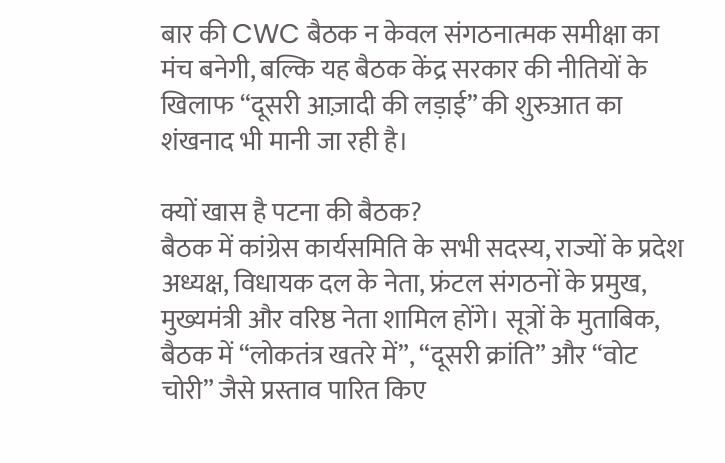बार की CWC बैठक न केवल संगठनात्मक समीक्षा का मंच बनेगी, बल्कि यह बैठक केंद्र सरकार की नीतियों के खिलाफ “दूसरी आज़ादी की लड़ाई” की शुरुआत का शंखनाद भी मानी जा रही है।

क्यों खास है पटना की बैठक?
बैठक में कांग्रेस कार्यसमिति के सभी सदस्य, राज्यों के प्रदेश अध्यक्ष, विधायक दल के नेता, फ्रंटल संगठनों के प्रमुख, मुख्यमंत्री और वरिष्ठ नेता शामिल होंगे। सूत्रों के मुताबिक, बैठक में “लोकतंत्र खतरे में”, “दूसरी क्रांति” और “वोट चोरी” जैसे प्रस्ताव पारित किए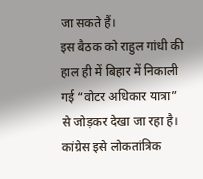जा सकते हैं।
इस बैठक को राहुल गांधी की हाल ही में बिहार में निकाली गई “वोटर अधिकार यात्रा” से जोड़कर देखा जा रहा है। कांग्रेस इसे लोकतांत्रिक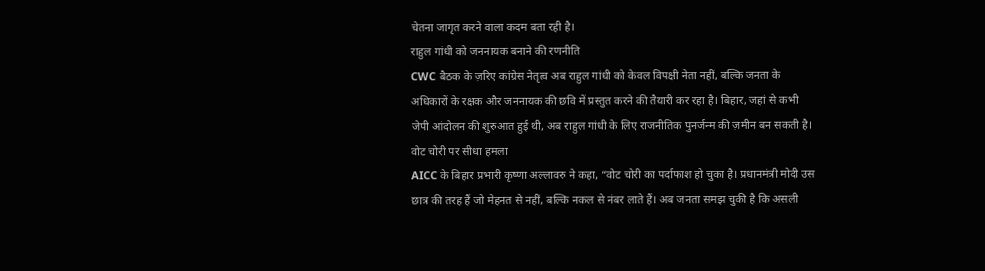चेतना जागृत करने वाला कदम बता रही है।
राहुल गांधी को जननायक बनाने की रणनीति
CWC बैठक के ज़रिए कांग्रेस नेतृत्व अब राहुल गांधी को केवल विपक्षी नेता नहीं, बल्कि जनता के अधिकारों के रक्षक और जननायक की छवि में प्रस्तुत करने की तैयारी कर रहा है। बिहार, जहां से कभी जेपी आंदोलन की शुरुआत हुई थी, अब राहुल गांधी के लिए राजनीतिक पुनर्जन्म की ज़मीन बन सकती है।
वोट चोरी पर सीधा हमला
AICC के बिहार प्रभारी कृष्णा अल्लावरु ने कहा, “वोट चोरी का पर्दाफाश हो चुका है। प्रधानमंत्री मोदी उस छात्र की तरह हैं जो मेहनत से नहीं, बल्कि नकल से नंबर लाते हैं। अब जनता समझ चुकी है कि असली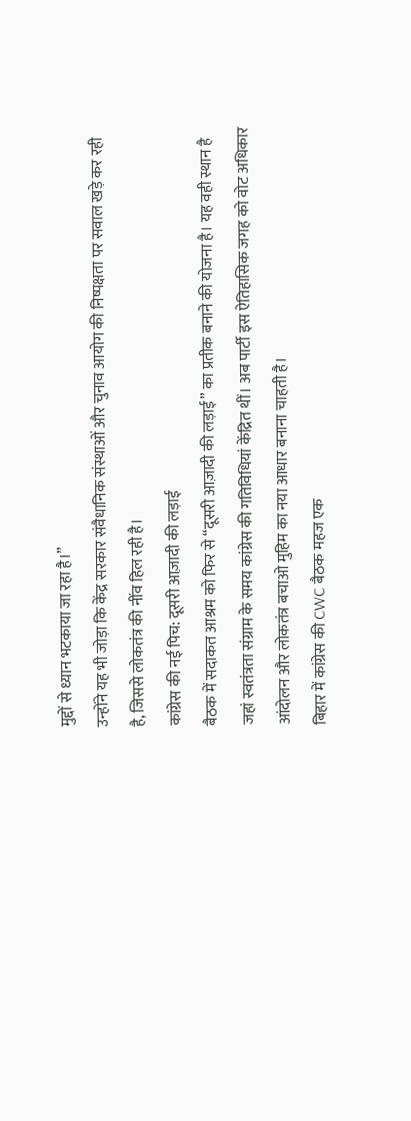मुद्दों से ध्यान भटकाया जा रहा है।”
उन्होंने यह भी जोड़ा कि केंद्र सरकार संवैधानिक संस्थाओं और चुनाव आयोग की निष्पक्षता पर सवाल खड़े कर रही है, जिससे लोकतंत्र की नींव हिल रही है।
कांग्रेस की नई पिच: दूसरी आज़ादी की लड़ाई
बैठक में सदाकत आश्रम को फिर से “दूसरी आज़ादी की लड़ाई” का प्रतीक बनाने की योजना है। यह वही स्थान है जहां स्वतंत्रता संग्राम के समय कांग्रेस की गतिविधियां केंद्रित थीं। अब पार्टी इस ऐतिहासिक जगह को वोट अधिकार आंदोलन और लोकतंत्र बचाओ मुहिम का नया आधार बनाना चाहती है।
बिहार में कांग्रेस की CWC बैठक महज एक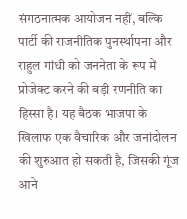संगठनात्मक आयोजन नहीं, बल्कि पार्टी की राजनीतिक पुनर्स्थापना और राहुल गांधी को जननेता के रूप में प्रोजेक्ट करने की बड़ी रणनीति का हिस्सा है। यह बैठक भाजपा के खिलाफ एक वैचारिक और जनांदोलन की शुरुआत हो सकती है, जिसकी गूंज आने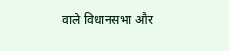वाले विधानसभा और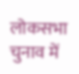लोकसभा चुनाव में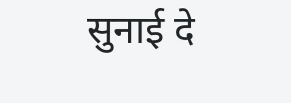सुनाई दे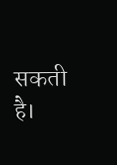सकती है।